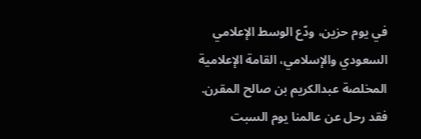في يوم حزين، ودّع الوسط الإعلامي السعودي والإسلامي، القامة الإعلامية المخلصة عبدالكريم بن صالح المقرن. فقد رحل عن عالمنا يوم السبت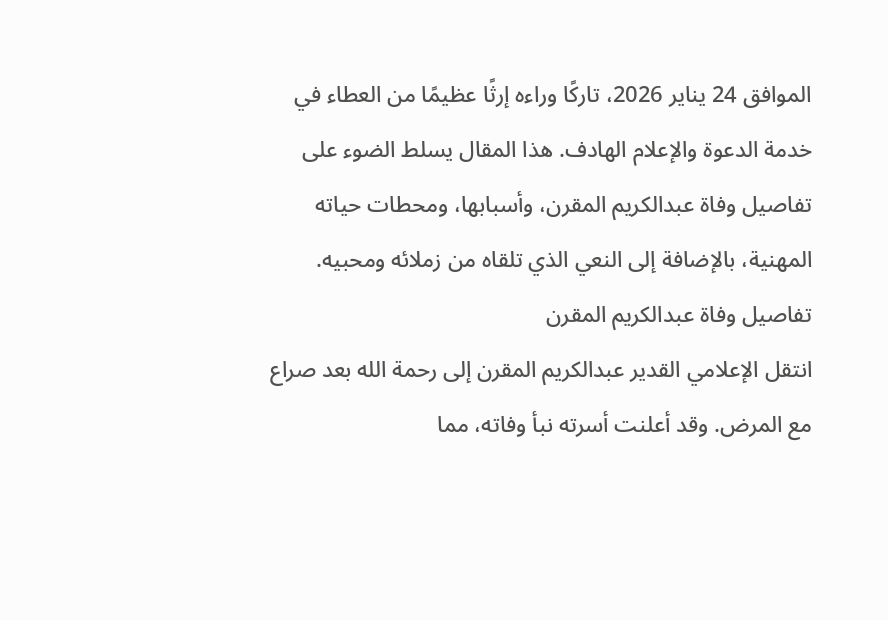الموافق 24 يناير 2026، تاركًا وراءه إرثًا عظيمًا من العطاء في خدمة الدعوة والإعلام الهادف. هذا المقال يسلط الضوء على تفاصيل وفاة عبدالكريم المقرن، وأسبابها، ومحطات حياته المهنية، بالإضافة إلى النعي الذي تلقاه من زملائه ومحبيه.
تفاصيل وفاة عبدالكريم المقرن
انتقل الإعلامي القدير عبدالكريم المقرن إلى رحمة الله بعد صراع مع المرض. وقد أعلنت أسرته نبأ وفاته، مما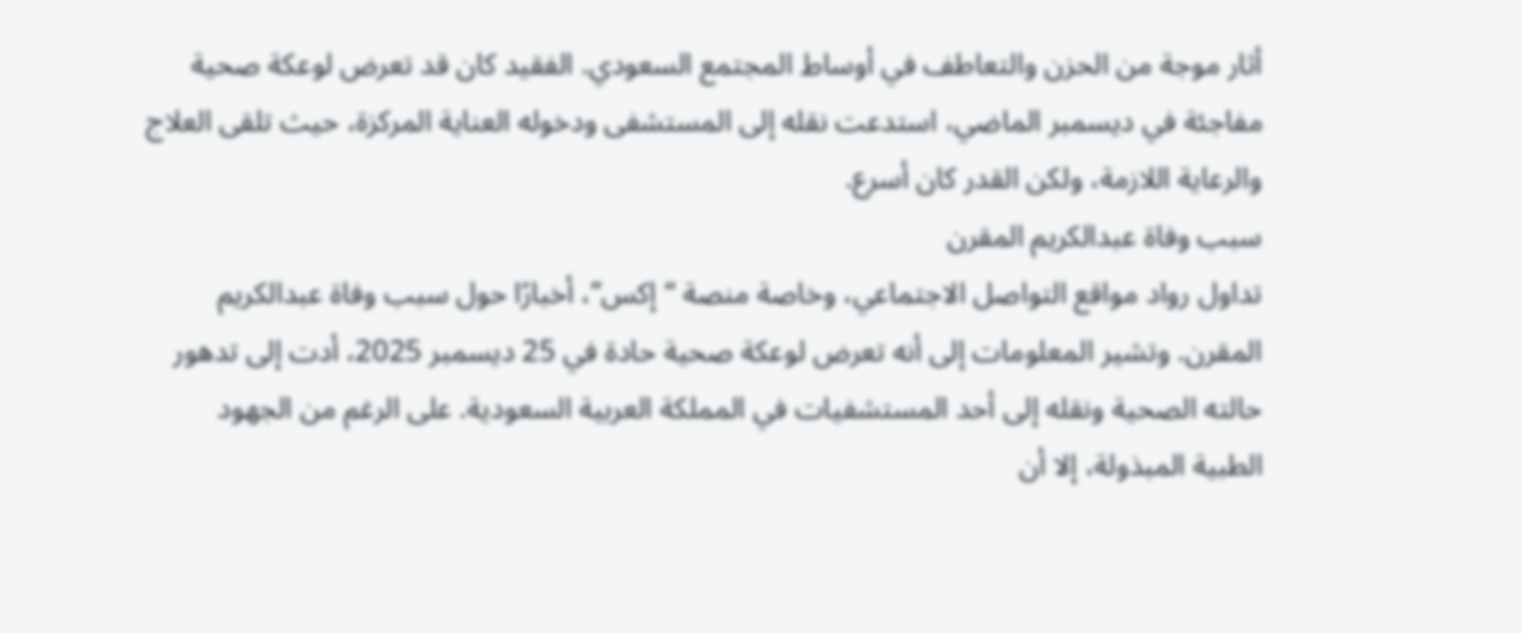أثار موجة من الحزن والتعاطف في أوساط المجتمع السعودي. الفقيد كان قد تعرض لوعكة صحية مفاجئة في ديسمبر الماضي، استدعت نقله إلى المستشفى ودخوله العناية المركزة، حيث تلقى العلاج والرعاية اللازمة، ولكن القدر كان أسرع.
سبب وفاة عبدالكريم المقرن
تداول رواد مواقع التواصل الاجتماعي، وخاصة منصة “إكس”، أخبارًا حول سبب وفاة عبدالكريم المقرن. وتشير المعلومات إلى أنه تعرض لوعكة صحية حادة في 25 ديسمبر 2025، أدت إلى تدهور حالته الصحية ونقله إلى أحد المستشفيات في المملكة العربية السعودية. على الرغم من الجهود الطبية المبذولة، إلا أن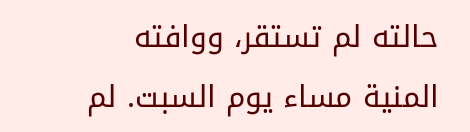حالته لم تستقر، ووافته المنية مساء يوم السبت. لم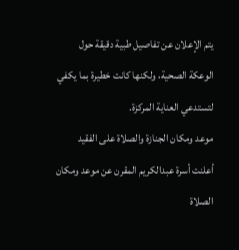يتم الإعلان عن تفاصيل طبية دقيقة حول الوعكة الصحية، ولكنها كانت خطيرة بما يكفي لتستدعي العناية المركزة.
موعد ومكان الجنازة والصلاة على الفقيد
أعلنت أسرة عبدالكريم المقرن عن موعد ومكان الصلاة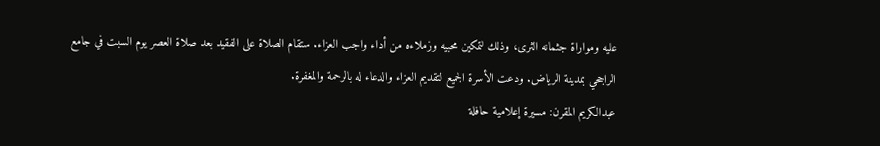عليه ومواراة جثمانه الثرى، وذلك لتمكين محبيه وزملاءه من أداء واجب العزاء. ستقام الصلاة على الفقيد بعد صلاة العصر يوم السبت في جامع الراجحي بمدينة الرياض. ودعت الأسرة الجميع لتقديم العزاء والدعاء له بالرحمة والمغفرة.
عبدالكريم المقرن: مسيرة إعلامية حافلة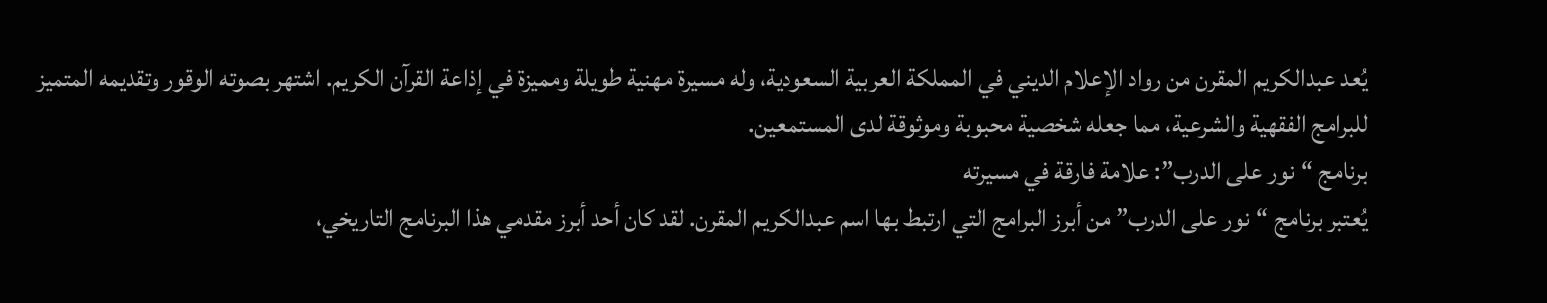يُعد عبدالكريم المقرن من رواد الإعلام الديني في المملكة العربية السعودية، وله مسيرة مهنية طويلة ومميزة في إذاعة القرآن الكريم. اشتهر بصوته الوقور وتقديمه المتميز للبرامج الفقهية والشرعية، مما جعله شخصية محبوبة وموثوقة لدى المستمعين.
برنامج “نور على الدرب”: علامة فارقة في مسيرته
يُعتبر برنامج “نور على الدرب” من أبرز البرامج التي ارتبط بها اسم عبدالكريم المقرن. لقد كان أحد أبرز مقدمي هذا البرنامج التاريخي،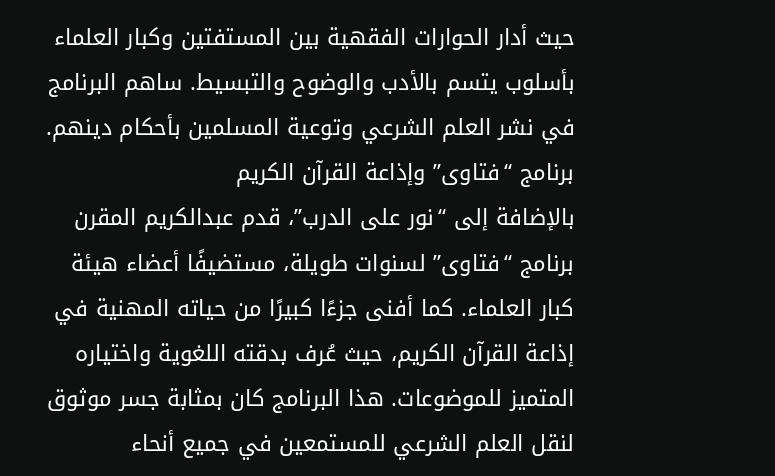حيث أدار الحوارات الفقهية بين المستفتين وكبار العلماء بأسلوب يتسم بالأدب والوضوح والتبسيط. ساهم البرنامج في نشر العلم الشرعي وتوعية المسلمين بأحكام دينهم.
برنامج “فتاوى” وإذاعة القرآن الكريم
بالإضافة إلى “نور على الدرب”، قدم عبدالكريم المقرن برنامج “فتاوى” لسنوات طويلة، مستضيفًا أعضاء هيئة كبار العلماء. كما أفنى جزءًا كبيرًا من حياته المهنية في إذاعة القرآن الكريم، حيث عُرف بدقته اللغوية واختياره المتميز للموضوعات. هذا البرنامج كان بمثابة جسر موثوق لنقل العلم الشرعي للمستمعين في جميع أنحاء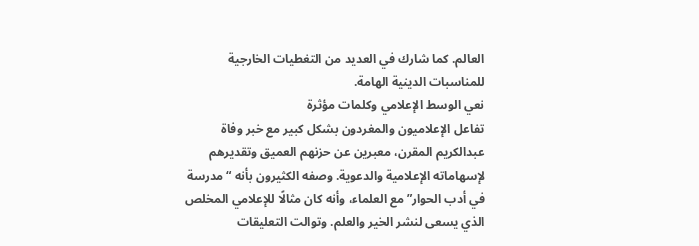العالم. كما شارك في العديد من التغطيات الخارجية للمناسبات الدينية الهامة.
نعي الوسط الإعلامي وكلمات مؤثرة
تفاعل الإعلاميون والمغردون بشكل كبير مع خبر وفاة عبدالكريم المقرن، معبرين عن حزنهم العميق وتقديرهم لإسهاماته الإعلامية والدعوية. وصفه الكثيرون بأنه “مدرسة في أدب الحوار” مع العلماء، وأنه كان مثالًا للإعلامي المخلص الذي يسعى لنشر الخير والعلم. وتوالت التعليقات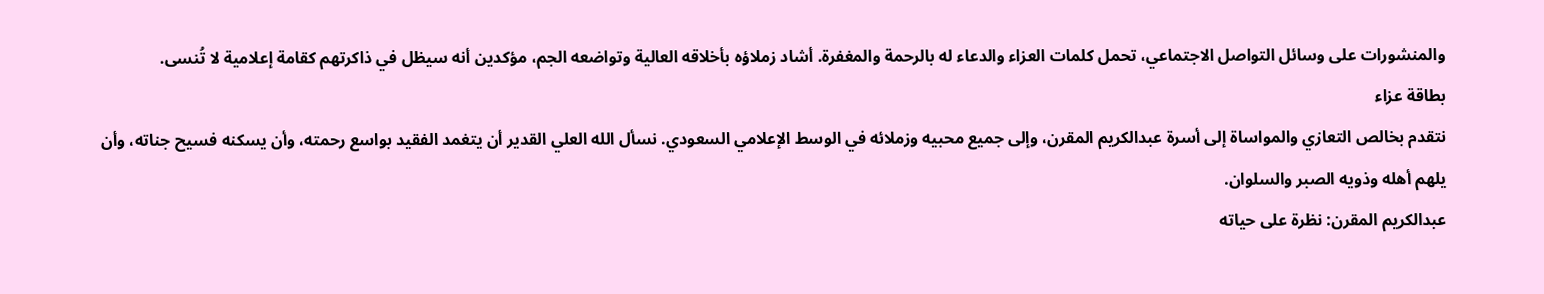والمنشورات على وسائل التواصل الاجتماعي، تحمل كلمات العزاء والدعاء له بالرحمة والمغفرة. أشاد زملاؤه بأخلاقه العالية وتواضعه الجم، مؤكدين أنه سيظل في ذاكرتهم كقامة إعلامية لا تُنسى.
بطاقة عزاء
نتقدم بخالص التعازي والمواساة إلى أسرة عبدالكريم المقرن، وإلى جميع محبيه وزملائه في الوسط الإعلامي السعودي. نسأل الله العلي القدير أن يتغمد الفقيد بواسع رحمته، وأن يسكنه فسيح جناته، وأن يلهم أهله وذويه الصبر والسلوان.
عبدالكريم المقرن: نظرة على حياته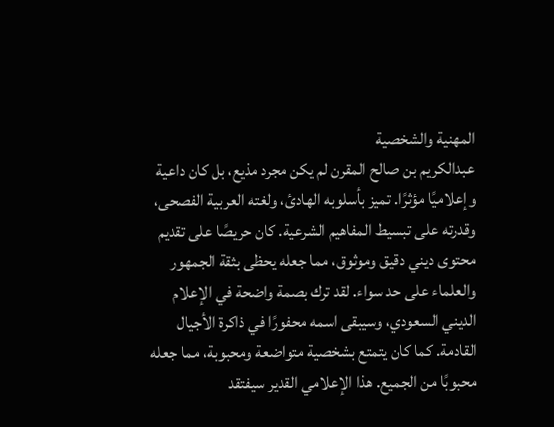المهنية والشخصية
عبدالكريم بن صالح المقرن لم يكن مجرد مذيع، بل كان داعية وإعلاميًا مؤثرًا. تميز بأسلوبه الهادئ، ولغته العربية الفصحى، وقدرته على تبسيط المفاهيم الشرعية. كان حريصًا على تقديم محتوى ديني دقيق وموثوق، مما جعله يحظى بثقة الجمهور والعلماء على حد سواء. لقد ترك بصمة واضحة في الإعلام الديني السعودي، وسيبقى اسمه محفورًا في ذاكرة الأجيال القادمة. كما كان يتمتع بشخصية متواضعة ومحبوبة، مما جعله محبوبًا من الجميع. هذا الإعلامي القدير سيفتقد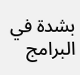بشدة في البرامج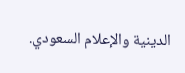الدينية والإعلام السعودي.